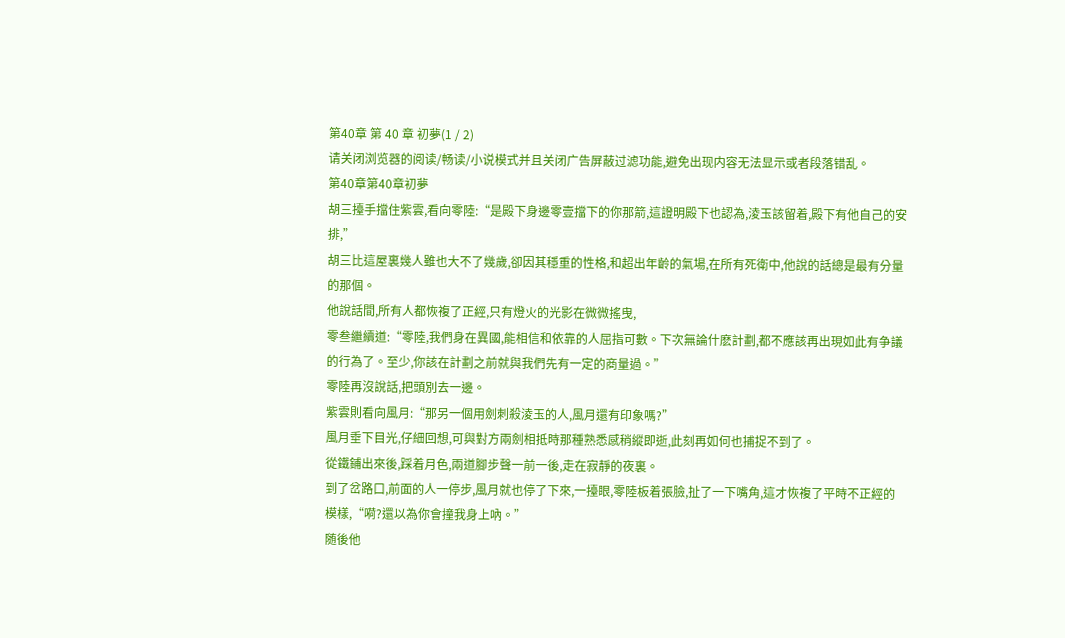第40章 第 40 章 初夢(1 / 2)
请关闭浏览器的阅读/畅读/小说模式并且关闭广告屏蔽过滤功能,避免出现内容无法显示或者段落错乱。
第40章第40章初夢
胡三擡手擋住紫雲,看向零陸:“是殿下身邊零壹擋下的你那箭,這證明殿下也認為,淩玉該留着,殿下有他自己的安排,”
胡三比這屋裏幾人雖也大不了幾歲,卻因其穩重的性格,和超出年齡的氣場,在所有死衛中,他說的話總是最有分量的那個。
他說話間,所有人都恢複了正經,只有燈火的光影在微微搖曳,
零叁繼續道:“零陸,我們身在異國,能相信和依靠的人屈指可數。下次無論什麽計劃,都不應該再出現如此有争議的行為了。至少,你該在計劃之前就與我們先有一定的商量過。”
零陸再沒說話,把頭別去一邊。
紫雲則看向風月:“那另一個用劍刺殺淩玉的人,風月還有印象嗎?”
風月垂下目光,仔細回想,可與對方兩劍相抵時那種熟悉感稍縱即逝,此刻再如何也捕捉不到了。
從鐵鋪出來後,踩着月色,兩道腳步聲一前一後,走在寂靜的夜裏。
到了岔路口,前面的人一停步,風月就也停了下來,一擡眼,零陸板着張臉,扯了一下嘴角,這才恢複了平時不正經的模樣,“嗬?還以為你會撞我身上吶。”
随後他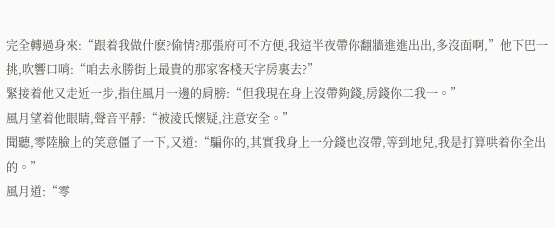完全轉過身來:“跟着我做什麽?偷情?那張府可不方便,我這半夜帶你翻牆進進出出,多沒面啊,”他下巴一挑,吹響口哨:“咱去永勝街上最貴的那家客棧天字房裏去?”
緊接着他又走近一步,指住風月一邊的肩膀:“但我現在身上沒帶夠錢,房錢你二我一。”
風月望着他眼睛,聲音平靜:“被淩氏懷疑,注意安全。”
聞聽,零陸臉上的笑意僵了一下,又道:“騙你的,其實我身上一分錢也沒帶,等到地兒,我是打算哄着你全出的。”
風月道:“零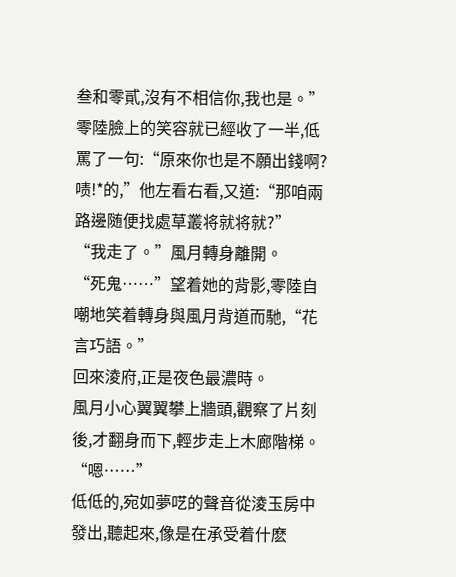叁和零貳,沒有不相信你,我也是。”
零陸臉上的笑容就已經收了一半,低罵了一句:“原來你也是不願出錢啊?啧!*的,”他左看右看,又道:“那咱兩路邊随便找處草叢将就将就?”
“我走了。”風月轉身離開。
“死鬼……”望着她的背影,零陸自嘲地笑着轉身與風月背道而馳,“花言巧語。”
回來淩府,正是夜色最濃時。
風月小心翼翼攀上牆頭,觀察了片刻後,才翻身而下,輕步走上木廊階梯。
“嗯……”
低低的,宛如夢呓的聲音從淩玉房中發出,聽起來,像是在承受着什麽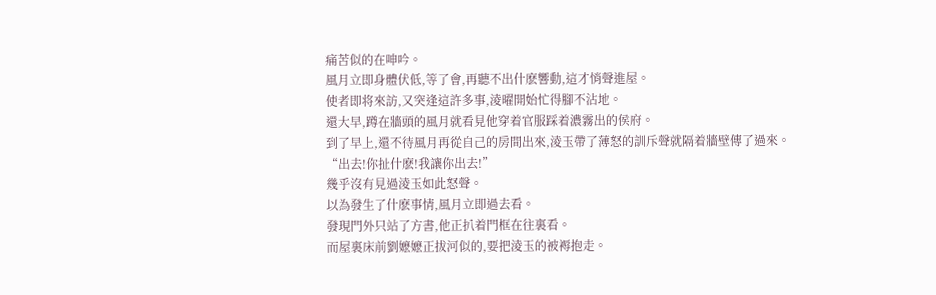痛苦似的在呻吟。
風月立即身體伏低,等了會,再聽不出什麽響動,這才悄聲進屋。
使者即将來訪,又突逢這許多事,淩曜開始忙得腳不沾地。
還大早,蹲在牆頭的風月就看見他穿着官服踩着濃霧出的侯府。
到了早上,還不待風月再從自己的房間出來,淩玉帶了薄怒的訓斥聲就隔着牆壁傳了過來。
“出去!你扯什麽!我讓你出去!”
幾乎沒有見過淩玉如此怒聲。
以為發生了什麽事情,風月立即過去看。
發現門外只站了方書,他正扒着門框在往裏看。
而屋裏床前劉嬷嬷正拔河似的,要把淩玉的被褥抱走。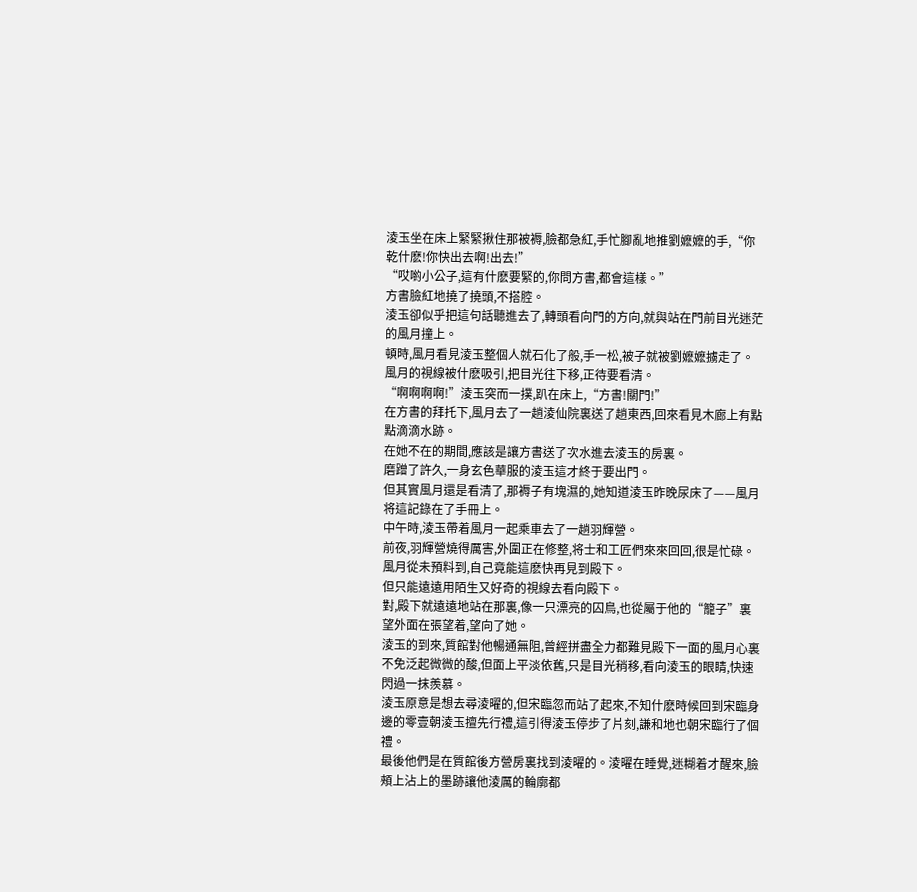淩玉坐在床上緊緊揪住那被褥,臉都急紅,手忙腳亂地推劉嬷嬷的手,“你乾什麽!你快出去啊!出去!”
“哎喲小公子,這有什麽要緊的,你問方書,都會這樣。”
方書臉紅地撓了撓頭,不搭腔。
淩玉卻似乎把這句話聽進去了,轉頭看向門的方向,就與站在門前目光迷茫的風月撞上。
頓時,風月看見淩玉整個人就石化了般,手一松,被子就被劉嬷嬷擄走了。
風月的視線被什麽吸引,把目光往下移,正待要看清。
“啊啊啊啊!”淩玉突而一撲,趴在床上,“方書!關門!”
在方書的拜托下,風月去了一趟淩仙院裏送了趟東西,回來看見木廊上有點點滴滴水跡。
在她不在的期間,應該是讓方書送了次水進去淩玉的房裏。
磨蹭了許久,一身玄色華服的淩玉這才終于要出門。
但其實風月還是看清了,那褥子有塊濕的,她知道淩玉昨晚尿床了——風月将這記錄在了手冊上。
中午時,淩玉帶着風月一起乘車去了一趟羽輝營。
前夜,羽輝營燒得厲害,外圍正在修整,将士和工匠們來來回回,很是忙碌。
風月從未預料到,自己竟能這麽快再見到殿下。
但只能遠遠用陌生又好奇的視線去看向殿下。
對,殿下就遠遠地站在那裏,像一只漂亮的囚鳥,也從屬于他的“籠子”裏望外面在張望着,望向了她。
淩玉的到來,質館對他暢通無阻,曾經拼盡全力都難見殿下一面的風月心裏不免泛起微微的酸,但面上平淡依舊,只是目光稍移,看向淩玉的眼睛,快速閃過一抹羨慕。
淩玉原意是想去尋淩曜的,但宋臨忽而站了起來,不知什麽時候回到宋臨身邊的零壹朝淩玉擅先行禮,這引得淩玉停步了片刻,謙和地也朝宋臨行了個禮。
最後他們是在質館後方營房裏找到淩曜的。淩曜在睡覺,迷糊着才醒來,臉頰上沾上的墨跡讓他淩厲的輪廓都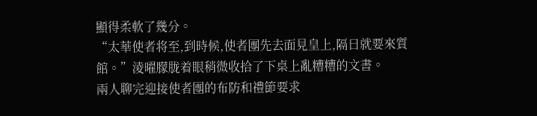顯得柔軟了幾分。
“太華使者将至,到時候,使者團先去面見皇上,隔日就要來質館。”淩曜朦胧着眼稍微收拾了下桌上亂糟糟的文書。
兩人聊完迎接使者團的布防和禮節要求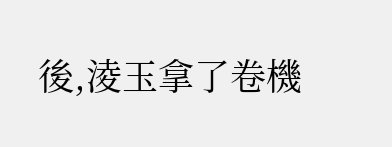後,淩玉拿了卷機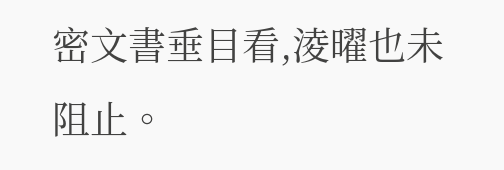密文書垂目看,淩曜也未阻止。